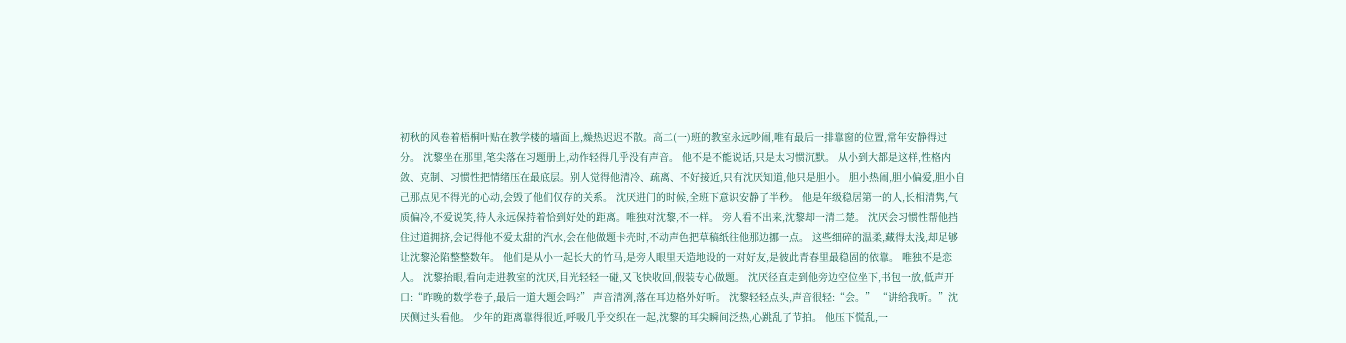初秋的风卷着梧桐叶贴在教学楼的墙面上,燥热迟迟不散。高二(一)班的教室永远吵闹,唯有最后一排靠窗的位置,常年安静得过分。 沈黎坐在那里,笔尖落在习题册上,动作轻得几乎没有声音。 他不是不能说话,只是太习惯沉默。 从小到大都是这样,性格内敛、克制、习惯性把情绪压在最底层。别人觉得他清冷、疏离、不好接近,只有沈厌知道,他只是胆小。 胆小热闹,胆小偏爱,胆小自己那点见不得光的心动,会毁了他们仅存的关系。 沈厌进门的时候,全班下意识安静了半秒。 他是年级稳居第一的人,长相清隽,气质偏冷,不爱说笑,待人永远保持着恰到好处的距离。唯独对沈黎,不一样。 旁人看不出来,沈黎却一清二楚。 沈厌会习惯性帮他挡住过道拥挤,会记得他不爱太甜的汽水,会在他做题卡壳时,不动声色把草稿纸往他那边挪一点。 这些细碎的温柔,藏得太浅,却足够让沈黎沦陷整整数年。 他们是从小一起长大的竹马,是旁人眼里天造地设的一对好友,是彼此青春里最稳固的依靠。 唯独不是恋人。 沈黎抬眼,看向走进教室的沈厌,目光轻轻一碰,又飞快收回,假装专心做题。 沈厌径直走到他旁边空位坐下,书包一放,低声开口:“昨晚的数学卷子,最后一道大题会吗?” 声音清冽,落在耳边格外好听。 沈黎轻轻点头,声音很轻:“会。” “讲给我听。”沈厌侧过头看他。 少年的距离靠得很近,呼吸几乎交织在一起,沈黎的耳尖瞬间泛热,心跳乱了节拍。 他压下慌乱,一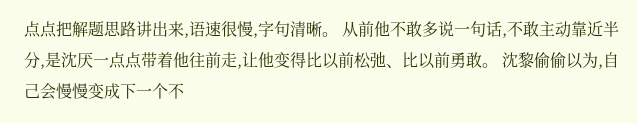点点把解题思路讲出来,语速很慢,字句清晰。 从前他不敢多说一句话,不敢主动靠近半分,是沈厌一点点带着他往前走,让他变得比以前松弛、比以前勇敢。 沈黎偷偷以为,自己会慢慢变成下一个不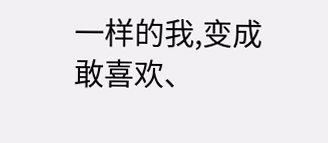一样的我,变成敢喜欢、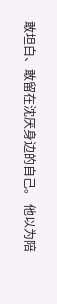敢坦白、敢留在沈厌身边的自己。 他以为陪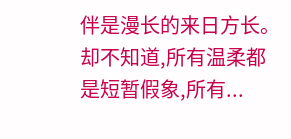伴是漫长的来日方长。 却不知道,所有温柔都是短暂假象,所有...